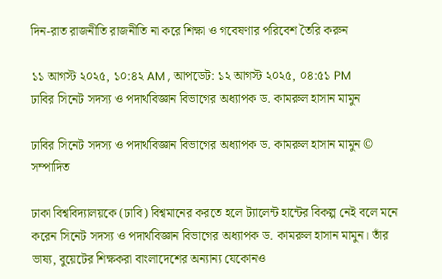দিন-রাত রাজনীতি রাজনীতি না করে শিক্ষা ও গবেষণার পরিবেশ তৈরি করুন

১১ আগস্ট ২০২৫, ১০:৪২ AM , আপডেট: ১২ আগস্ট ২০২৫, ০৪:৫১ PM
ঢাবির সিনেট সদস্য ও পদার্থবিজ্ঞান বিভাগের অধ্যাপক ড. কামরুল হাসান মামুন

ঢাবির সিনেট সদস্য ও পদার্থবিজ্ঞান বিভাগের অধ্যাপক ড. কামরুল হাসান মামুন © সম্পাদিত

ঢাকা বিশ্ববিদ্যালয়কে (ঢাবি) বিশ্বমানের করতে হলে ট্যালেন্ট হান্টের বিকল্প নেই বলে মনে করেন সিনেট সদস্য ও পদার্থবিজ্ঞান বিভাগের অধ্যাপক ড. কামরুল হাসান মামুন। তাঁর ভাষ্য, বুয়েটের শিক্ষকরা বাংলাদেশের অন্যান্য যেকোনও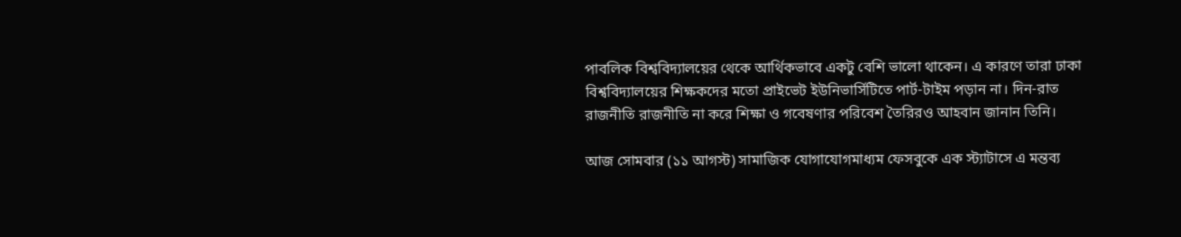পাবলিক বিশ্ববিদ্যালয়ের থেকে আর্থিকভাবে একটু বেশি ভালো থাকেন। এ কারণে তারা ঢাকা বিশ্ববিদ্যালয়ের শিক্ষকদের মতো প্রাইভেট ইউনিভার্সিটিতে পার্ট-টাইম পড়ান না। দিন-রাত রাজনীতি রাজনীতি না করে শিক্ষা ও গবেষণার পরিবেশ তৈরিরও আহবান জানান তিনি।

আজ সোমবার (১১ আগস্ট) সামাজিক যোগাযোগমাধ্যম ফেসবুকে এক স্ট্যাটাসে এ মন্তব্য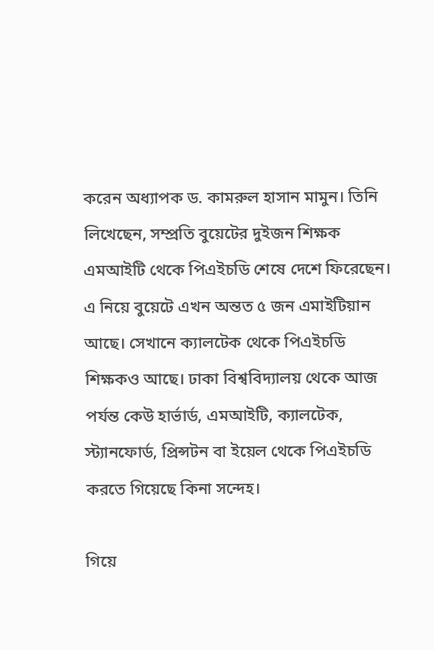করেন অধ্যাপক ড. কামরুল হাসান মামুন। তিনি লিখেছেন, সম্প্রতি বুয়েটের দুইজন শিক্ষক এমআইটি থেকে পিএইচডি শেষে দেশে ফিরেছেন। এ নিয়ে বুয়েটে এখন অন্তত ৫ জন এমাইটিয়ান আছে। সেখানে ক্যালটেক থেকে পিএইচডি শিক্ষকও আছে। ঢাকা বিশ্ববিদ্যালয় থেকে আজ পর্যন্ত কেউ হার্ভার্ড, এমআইটি, ক্যালটেক, স্ট্যানফোর্ড, প্রিন্সটন বা ইয়েল থেকে পিএইচডি করতে গিয়েছে কিনা সন্দেহ।

গিয়ে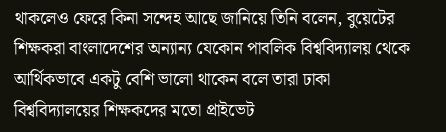থাকলেও ফেরে কিনা সন্দেহ আছে জানিয়ে তিনি বলেন, বুয়েটের শিক্ষকরা বাংলাদেশের অন্যান্য যেকোন পাবলিক বিশ্ববিদ্যালয় থেকে আর্থিকভাবে একটু বেশি ভালো থাকেন বলে তারা ঢাকা বিশ্ববিদ্যালয়ের শিক্ষকদের মতো প্রাইভেট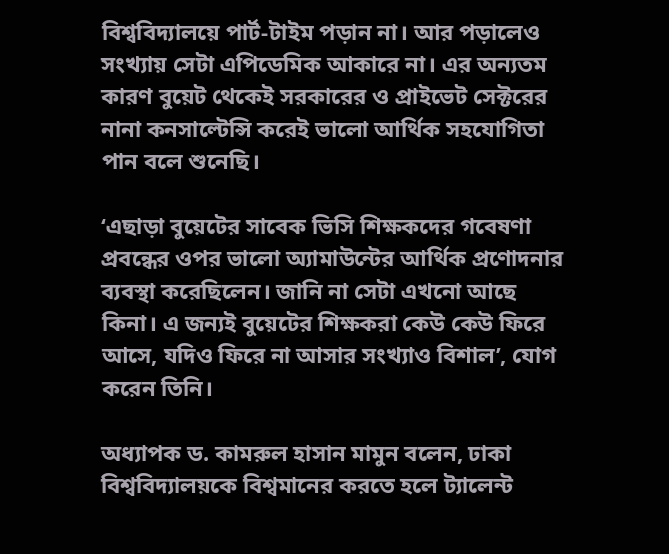বিশ্ববিদ্যালয়ে পার্ট-টাইম পড়ান না। আর পড়ালেও সংখ্যায় সেটা এপিডেমিক আকারে না। এর অন্যতম কারণ বুয়েট থেকেই সরকারের ও প্রাইভেট সেক্টরের নানা কনসাল্টেন্সি করেই ভালো আর্থিক সহযোগিতা পান বলে শুনেছি।

‘এছাড়া বুয়েটের সাবেক ভিসি শিক্ষকদের গবেষণা প্রবন্ধের ওপর ভালো অ্যামাউন্টের আর্থিক প্রণোদনার ব্যবস্থা করেছিলেন। জানি না সেটা এখনো আছে কিনা। এ জন্যই বুয়েটের শিক্ষকরা কেউ কেউ ফিরে আসে, যদিও ফিরে না আসার সংখ্যাও বিশাল’, যোগ করেন তিনি।

অধ্যাপক ড. কামরুল হাসান মামুন বলেন, ঢাকা বিশ্ববিদ্যালয়কে বিশ্বমানের করতে হলে ট্যালেন্ট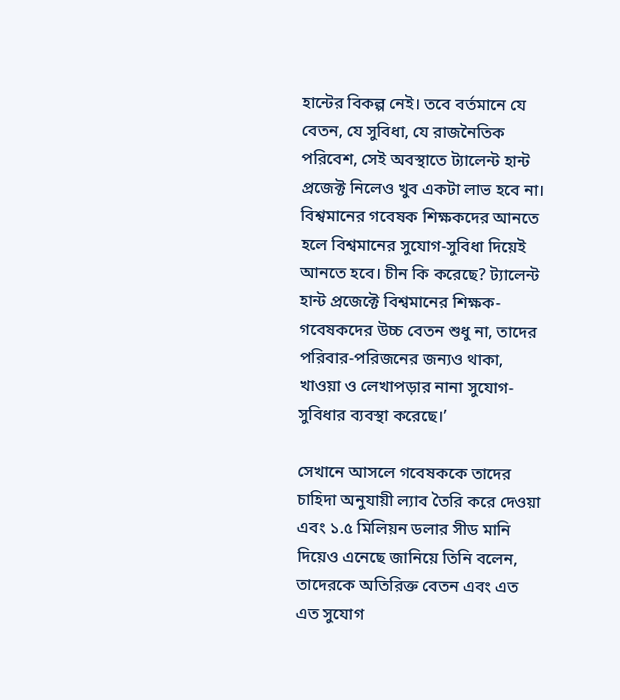হান্টের বিকল্প নেই। তবে বর্তমানে যে বেতন, যে সুবিধা, যে রাজনৈতিক পরিবেশ, সেই অবস্থাতে ট্যালেন্ট হান্ট প্রজেক্ট নিলেও খুব একটা লাভ হবে না। বিশ্বমানের গবেষক শিক্ষকদের আনতে হলে বিশ্বমানের সুযোগ-সুবিধা দিয়েই আনতে হবে। চীন কি করেছে? ট্যালেন্ট হান্ট প্রজেক্টে বিশ্বমানের শিক্ষক-গবেষকদের উচ্চ বেতন শুধু না, তাদের পরিবার-পরিজনের জন্যও থাকা, খাওয়া ও লেখাপড়ার নানা সুযোগ-সুবিধার ব্যবস্থা করেছে।’

সেখানে আসলে গবেষককে তাদের চাহিদা অনুযায়ী ল্যাব তৈরি করে দেওয়া এবং ১.৫ মিলিয়ন ডলার সীড মানি দিয়েও এনেছে জানিয়ে তিনি বলেন, তাদেরকে অতিরিক্ত বেতন এবং এত এত সুযোগ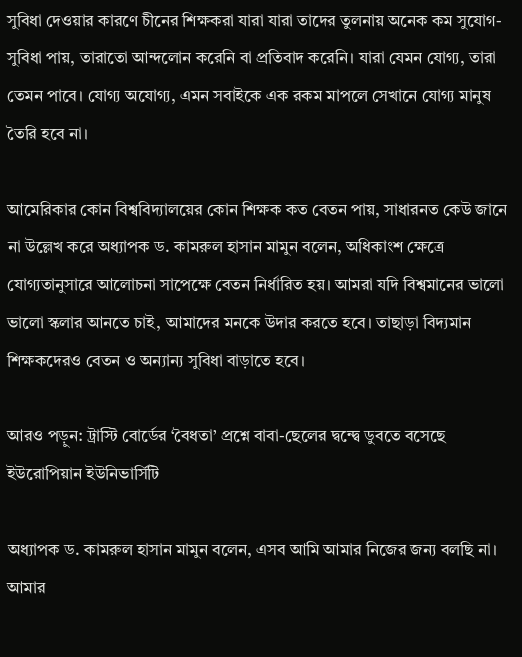সুবিধা দেওয়ার কারণে চীনের শিক্ষকরা যারা যারা তাদের তুলনায় অনেক কম সুযোগ-সুবিধা পায়, তারাতো আন্দলোন করেনি বা প্রতিবাদ করেনি। যারা যেমন যোগ্য, তারা তেমন পাবে। যোগ্য অযোগ্য, এমন সবাইকে এক রকম মাপলে সেখানে যোগ্য মানুষ তৈরি হবে না।

আমেরিকার কোন বিশ্ববিদ্যালয়ের কোন শিক্ষক কত বেতন পায়, সাধারনত কেউ জানে না উল্লেখ করে অধ্যাপক ড. কামরুল হাসান মামুন বলেন, অধিকাংশ ক্ষেত্রে যোগ্যতানুসারে আলোচনা সাপেক্ষে বেতন নির্ধারিত হয়। আমরা যদি বিশ্বমানের ভালো ভালো স্কলার আনতে চাই, আমাদের মনকে উদার করতে হবে। তাছাড়া বিদ্যমান শিক্ষকদেরও বেতন ও অন্যান্য সুবিধা বাড়াতে হবে।

আরও পড়ুন: ট্রাস্টি বোর্ডের ‘বৈধতা’ প্রশ্নে বাবা-ছেলের দ্বন্দ্বে ডুবতে বসেছে ইউরোপিয়ান ইউনিভার্সিটি

অধ্যাপক ড. কামরুল হাসান মামুন বলেন, এসব আমি আমার নিজের জন্য বলছি না। আমার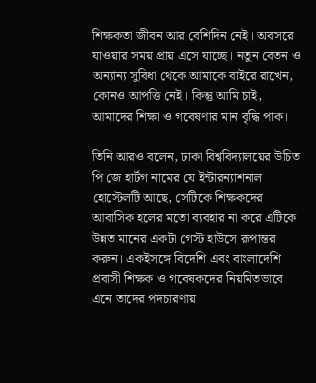শিক্ষকতা জীবন আর বেশিদিন নেই। অবসরে যাওয়ার সময় প্রায় এসে যাচ্ছে। নতুন বেতন ও অন্যান্য সুবিধা থেকে আমাকে বাইরে রাখেন, কোনও আপত্তি নেই। কিন্তু আমি চাই, আমাদের শিক্ষা ও গবেষণার মান বৃদ্ধি পাক।

তিনি আরও বলেন, ঢাকা বিশ্ববিদ্যালয়ের উচিত পি জে হার্টগ নামের যে ইন্টারন্যাশনাল হোস্টেলটি আছে, সেটিকে শিক্ষকদের আবাসিক হলের মতো ব্যবহার না করে এটিকে উন্নত মানের একটা গেস্ট হাউসে রূপান্তর করুন। একইসঙ্গে বিদেশি এবং বাংলাদেশি প্রবাসী শিক্ষক ও গবেষকদের নিয়মিতভাবে এনে তাদের পদচারণায়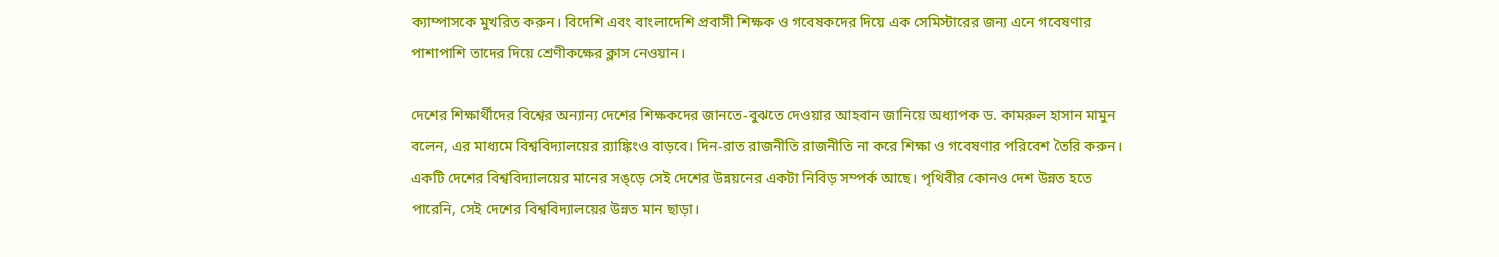ক্যাম্পাসকে মুখরিত করুন। বিদেশি এবং বাংলাদেশি প্রবাসী শিক্ষক ও গবেষকদের দিয়ে এক সেমিস্টারের জন্য এনে গবেষণার পাশাপাশি তাদের দিয়ে শ্রেণীকক্ষের ক্লাস নেওয়ান।

দেশের শিক্ষার্থীদের বিশ্বের অন্যান্য দেশের শিক্ষকদের জানতে-বুঝতে দেওয়ার আহবান জানিয়ে অধ্যাপক ড. কামরুল হাসান মামুন বলেন, এর মাধ্যমে বিশ্ববিদ্যালয়ের র‌্যাঙ্কিংও বাড়বে। দিন-রাত রাজনীতি রাজনীতি না করে শিক্ষা ও গবেষণার পরিবেশ তৈরি করুন। একটি দেশের বিশ্ববিদ্যালয়ের মানের সঙ্ড়ে সেই দেশের উন্নয়নের একটা নিবিড় সম্পর্ক আছে। পৃথিবীর কোনও দেশ উন্নত হতে পারেনি, সেই দেশের বিশ্ববিদ্যালয়ের উন্নত মান ছাড়া।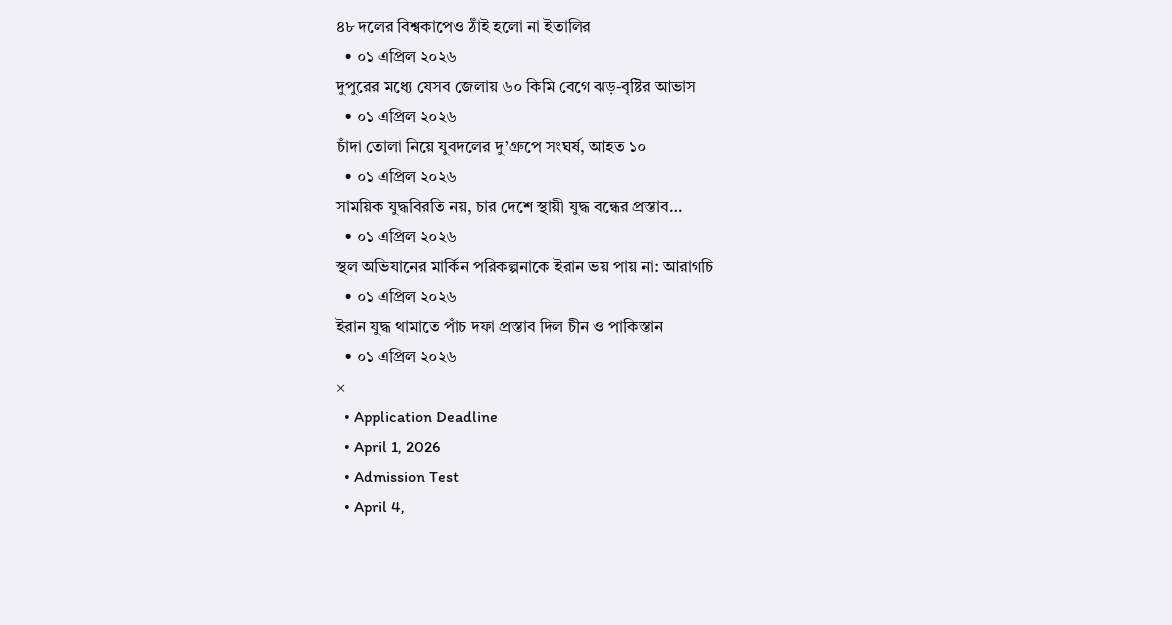৪৮ দলের বিশ্বকাপেও ঠাঁই হলো না ইতালির
  • ০১ এপ্রিল ২০২৬
দুপুরের মধ্যে যেসব জেলায় ৬০ কিমি বেগে ঝড়-বৃষ্টির আভাস
  • ০১ এপ্রিল ২০২৬
চাঁদা তোলা নিয়ে যুবদলের দু’গ্রুপে সংঘর্ষ, আহত ১০
  • ০১ এপ্রিল ২০২৬
সাময়িক যুদ্ধবিরতি নয়, চার দেশে স্থায়ী যুদ্ধ বন্ধের প্রস্তাব…
  • ০১ এপ্রিল ২০২৬
স্থল অভিযানের মার্কিন পরিকল্পনাকে ইরান ভয় পায় না: আরাগচি
  • ০১ এপ্রিল ২০২৬
ইরান যুদ্ধ থামাতে পাঁচ দফা প্রস্তাব দিল চীন ও পাকিস্তান
  • ০১ এপ্রিল ২০২৬
×
  • Application Deadline
  • April 1, 2026
  • Admission Test
  • April 4,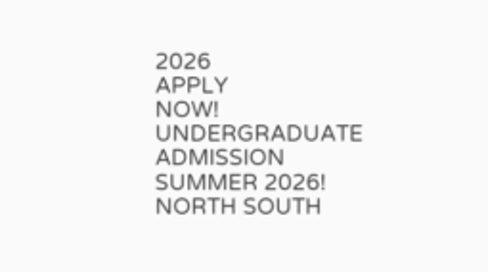2026
APPLY
NOW!
UNDERGRADUATE ADMISSION
SUMMER 2026!
NORTH SOUTH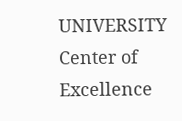UNIVERSITY
Center of Excellence